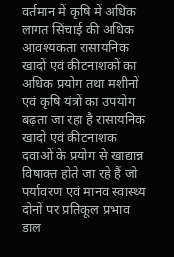वर्तमान में कृषि में अधिक लागत सिंचाई की अधिक आवश्यकता रासायनिक खादों एवं कीटनाशकों का अधिक प्रयोग तथा मशीनों एवं कृषि यंत्रों का उपयोग बढ़ता जा रहा है रासायनिक खादो एवं कीटनाशक दवाओं के प्रयोग से खाद्यान्न विषाक्त होते जा रहे हैं जो पर्यावरण एवं मानव स्वास्थ्य दोनों पर प्रतिकूल प्रभाव डाल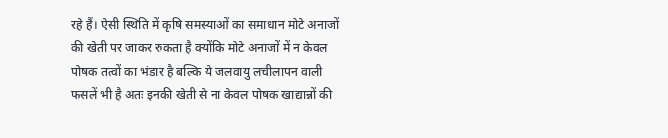रहे हैं। ऐसी स्थिति में कृषि समस्याओं का समाधान मोटे अनाजों की खेती पर जाकर रुकता है क्योंकि मोटे अनाजों में न केवल पोषक तत्वों का भंडार है बल्कि ये जलवायु लचीलापन वाली फसलें भी है अतः इनकी खेती से ना केवल पोषक खाद्यान्नों की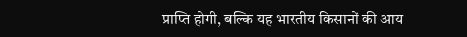प्राप्ति होगी, बल्कि यह भारतीय किसानों की आय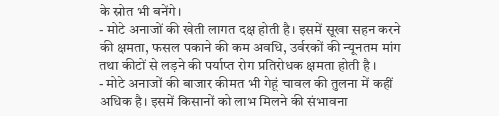के स्रोत भी बनेंगे।
- मोटे अनाजों की खेती लागत दक्ष होती है। इसमें सूखा सहन करने की क्षमता, फसल पकाने की कम अवधि, उर्वरकों की न्यूनतम मांग तथा कीटों से लड़ने की पर्याप्त रोग प्रतिरोधक क्षमता होती है ।
- मोटे अनाजों की बाजार कीमत भी गेहूं चावल की तुलना में कहीं अधिक है। इसमें किसानों को लाभ मिलने की संभावना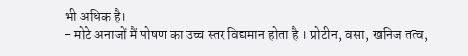भी अधिक है।
- मोटे अनाजों मैं पोषण का उच्च स्तर विद्यमान होता है । प्रोटीन, वसा, खनिज तत्व,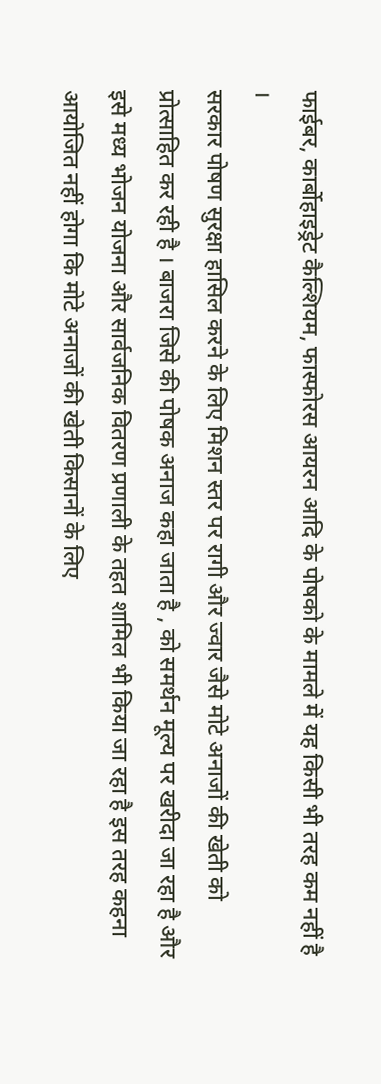फाईबर, कार्बोहाइड्रेट कैल्शियम, फास्फोरस आयरन आदि के पोषको के मामले में यह किसी भी तरह कम नहीं है ।
सरकार पोषण सुरक्षा हासिल करने के लिए मिशन स्तर पर रागी और ज्वार जैसे मोटे अनाजों की खेती को प्रोत्साहित कर रही है । बाजरा जिसे की पोषक अनाज कहा जाता है , को समर्थन मूल्य पर खरीदा जा रहा है और इसे मध्य भोजन योजना और सार्वजनिक वितरण प्रणाली के तहत शामिल भी किया जा रहा है इस तरह कहना आयोजित नहीं होगा कि मोटे अनाजों की खेती किसानों के लिए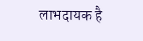लाभदायक है